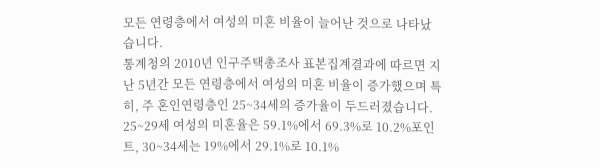모든 연령층에서 여성의 미혼 비율이 늘어난 것으로 나타났습니다.
통계청의 2010년 인구주택총조사 표본집계결과에 따르면 지난 5년간 모든 연령층에서 여성의 미혼 비율이 증가했으며 특히, 주 혼인연령층인 25~34세의 증가율이 두드러졌습니다.
25~29세 여성의 미혼율은 59.1%에서 69.3%로 10.2%포인트, 30~34세는 19%에서 29.1%로 10.1%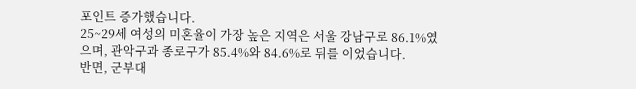포인트 증가했습니다.
25~29세 여성의 미혼율이 가장 높은 지역은 서울 강남구로 86.1%였으며, 관악구과 종로구가 85.4%와 84.6%로 뒤를 이었습니다.
반면, 군부대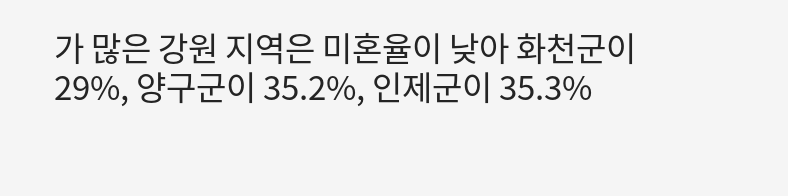가 많은 강원 지역은 미혼율이 낮아 화천군이 29%, 양구군이 35.2%, 인제군이 35.3%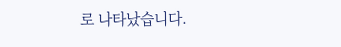로 나타났습니다.